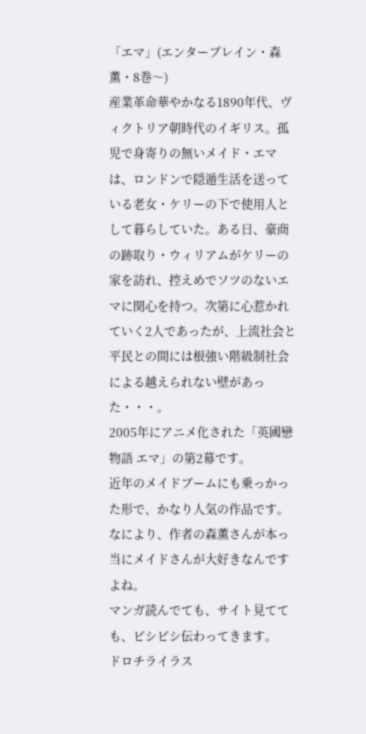「エマ」(エンターブレイン・森薫・8巻〜)
産業革命華やかなる1890年代、ヴィクトリア朝時代のイギリス。孤児で身寄りの無いメイド・エマは、ロンドンで隠遁生活を送っている老女・ケリーの下で使用人として暮らしていた。ある日、豪商の跡取り・ウィリアムがケリーの家を訪れ、控えめでソツのないエマに関心を持つ。次第に心惹かれていく2人であったが、上流社会と平民との間には根強い階級制社会による越えられない壁があった・・・。
2005年にアニメ化された「英國戀物語 エマ」の第2幕です。
近年のメイドブームにも乗っかった形で、かなり人気の作品です。
なにより、作者の森薫さんが本っ当にメイドさんが大好きなんですよね。
マンガ読んでても、サイト見てても、ビシビシ伝わってきます。
ドロチライラス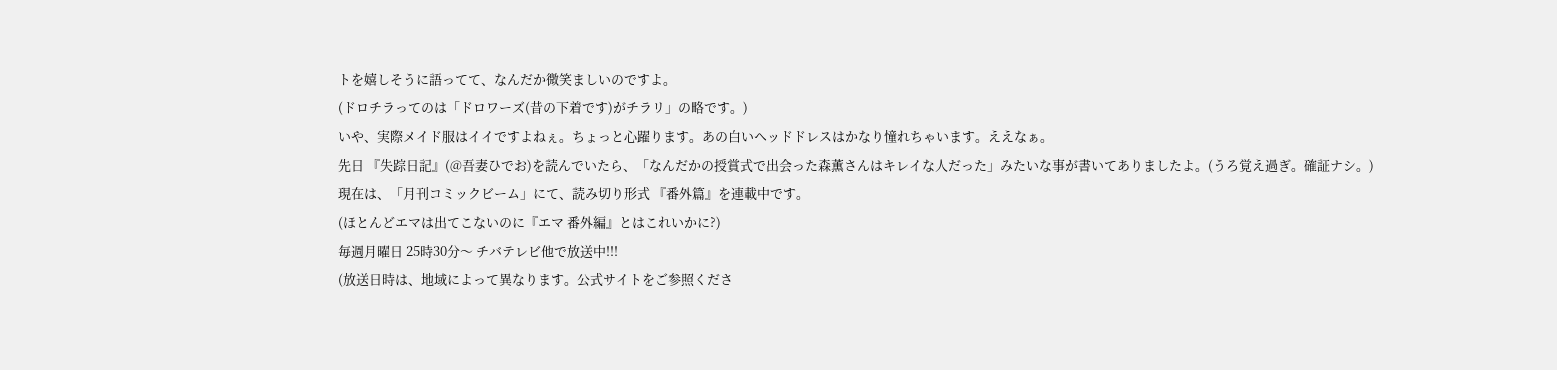トを嬉しそうに語ってて、なんだか微笑ましいのですよ。
(ドロチラってのは「ドロワーズ(昔の下着です)がチラリ」の略です。)
いや、実際メイド服はイイですよねぇ。ちょっと心躍ります。あの白いヘッドドレスはかなり憧れちゃいます。ええなぁ。
先日 『失踪日記』(@吾妻ひでお)を読んでいたら、「なんだかの授賞式で出会った森薫さんはキレイな人だった」みたいな事が書いてありましたよ。(うろ覚え過ぎ。確証ナシ。)
現在は、「月刊コミックビーム」にて、読み切り形式 『番外篇』を連載中です。
(ほとんどエマは出てこないのに『エマ 番外編』とはこれいかに?)
毎週月曜日 25時30分〜 チバテレビ他で放送中!!!
(放送日時は、地域によって異なります。公式サイトをご参照くださ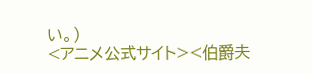い。)
<アニメ公式サイト><伯爵夫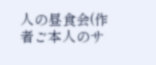人の昼食会(作者ご本人のサ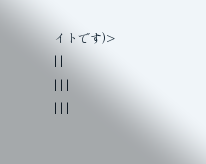イトです)>
| |
| | |
| | |